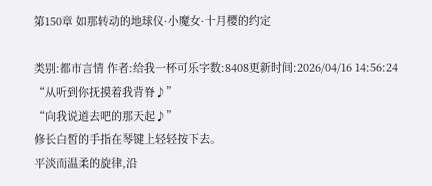第150章 如那转动的地球仪·小魔女·十月樱的约定

类别:都市言情 作者:给我一杯可乐字数:8408更新时间:2026/04/16 14:56:24
“从听到你抚摸着我背脊♪”
“向我说道去吧的那天起♪”
修长白皙的手指在琴键上轻轻按下去。
平淡而温柔的旋律,沿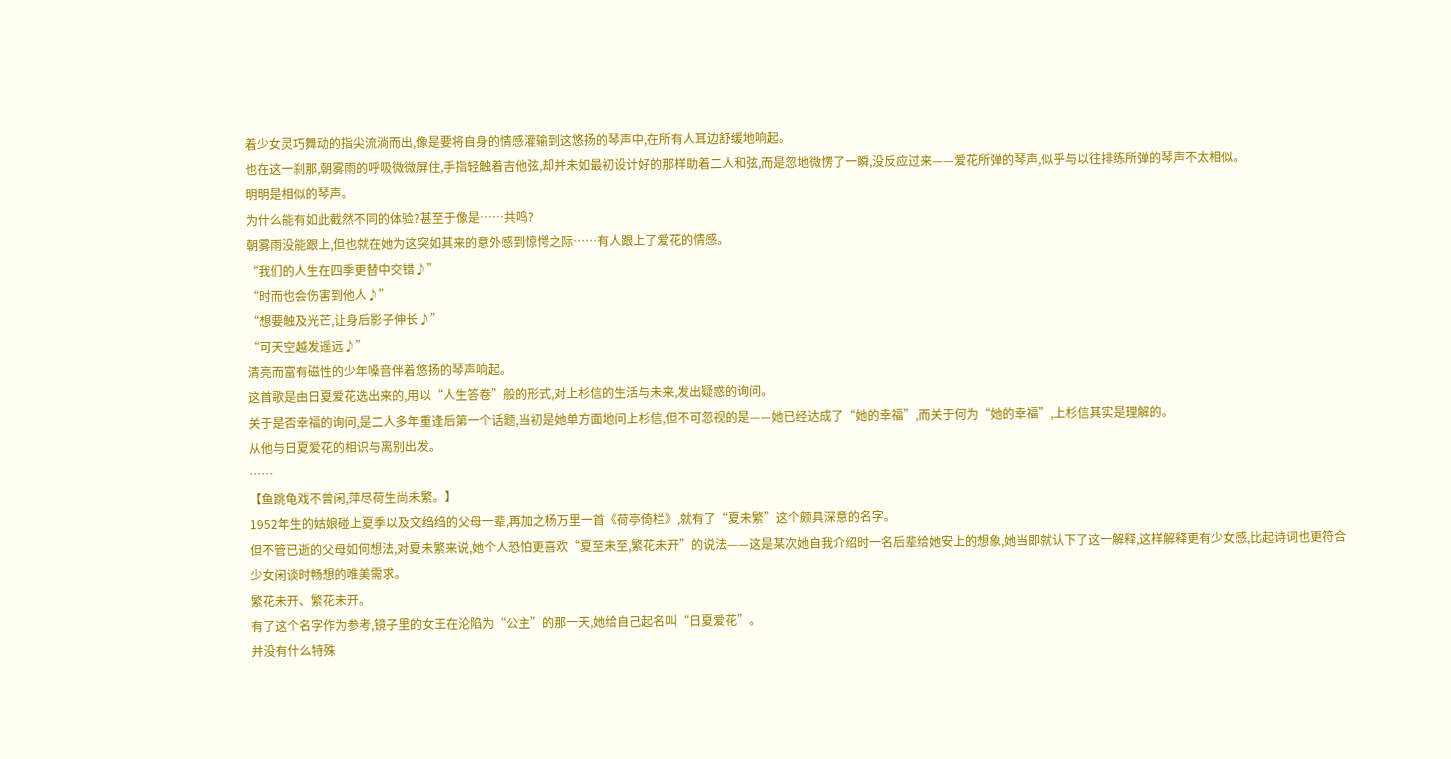着少女灵巧舞动的指尖流淌而出,像是要将自身的情感灌输到这悠扬的琴声中,在所有人耳边舒缓地响起。
也在这一刹那,朝雾雨的呼吸微微屏住,手指轻触着吉他弦,却并未如最初设计好的那样助着二人和弦,而是忽地微愣了一瞬,没反应过来——爱花所弹的琴声,似乎与以往排练所弹的琴声不太相似。
明明是相似的琴声。
为什么能有如此截然不同的体验?甚至于像是……共鸣?
朝雾雨没能跟上,但也就在她为这突如其来的意外感到惊愕之际……有人跟上了爱花的情感。
“我们的人生在四季更替中交错♪”
“时而也会伤害到他人♪”
“想要触及光芒,让身后影子伸长♪”
“可天空越发遥远♪”
清亮而富有磁性的少年嗓音伴着悠扬的琴声响起。
这首歌是由日夏爱花选出来的,用以“人生答卷”般的形式,对上杉信的生活与未来,发出疑惑的询问。
关于是否幸福的询问,是二人多年重逢后第一个话题,当初是她单方面地问上杉信,但不可忽视的是——她已经达成了“她的幸福”,而关于何为“她的幸福”,上杉信其实是理解的。
从他与日夏爱花的相识与离别出发。
……
【鱼跳龟戏不曾闲,萍尽荷生尚未繁。】
1952年生的姑娘碰上夏季以及文绉绉的父母一辈,再加之杨万里一首《荷亭倚栏》,就有了“夏未繁”这个颇具深意的名字。
但不管已逝的父母如何想法,对夏未繁来说,她个人恐怕更喜欢“夏至未至,繁花未开”的说法——这是某次她自我介绍时一名后辈给她安上的想象,她当即就认下了这一解释,这样解释更有少女感,比起诗词也更符合少女闲谈时畅想的唯美需求。
繁花未开、繁花未开。
有了这个名字作为参考,镜子里的女王在沦陷为“公主”的那一天,她给自己起名叫“日夏爱花”。
并没有什么特殊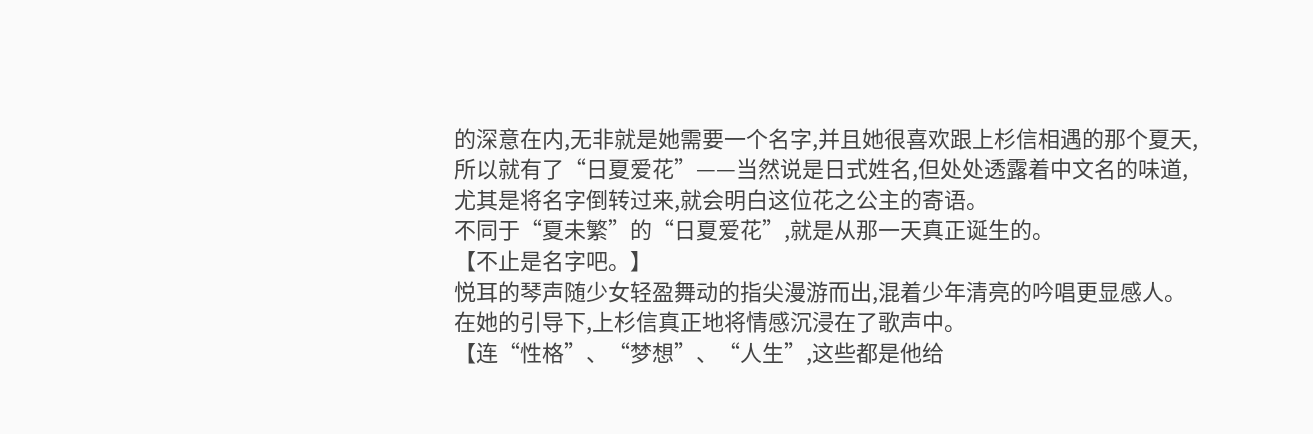的深意在内,无非就是她需要一个名字,并且她很喜欢跟上杉信相遇的那个夏天,所以就有了“日夏爱花”——当然说是日式姓名,但处处透露着中文名的味道,尤其是将名字倒转过来,就会明白这位花之公主的寄语。
不同于“夏未繁”的“日夏爱花”,就是从那一天真正诞生的。
【不止是名字吧。】
悦耳的琴声随少女轻盈舞动的指尖漫游而出,混着少年清亮的吟唱更显感人。
在她的引导下,上杉信真正地将情感沉浸在了歌声中。
【连“性格”、“梦想”、“人生”,这些都是他给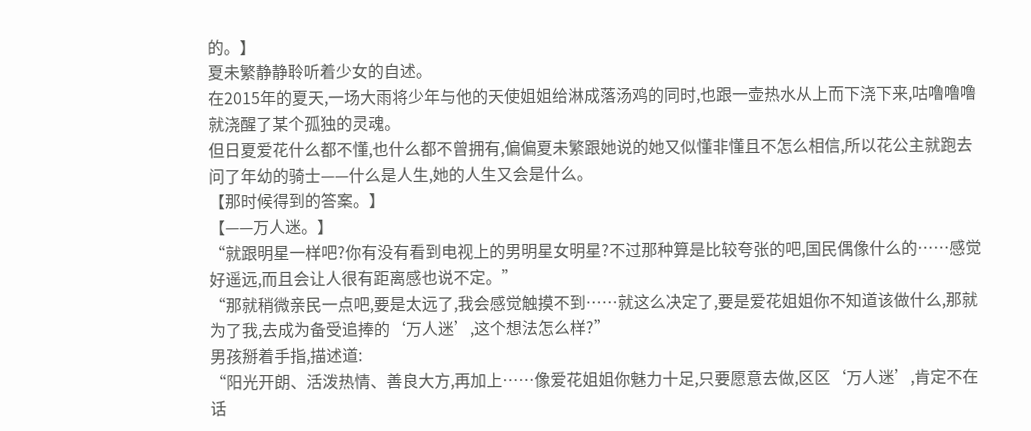的。】
夏未繁静静聆听着少女的自述。
在2015年的夏天,一场大雨将少年与他的天使姐姐给淋成落汤鸡的同时,也跟一壶热水从上而下浇下来,咕噜噜噜就浇醒了某个孤独的灵魂。
但日夏爱花什么都不懂,也什么都不曾拥有,偏偏夏未繁跟她说的她又似懂非懂且不怎么相信,所以花公主就跑去问了年幼的骑士——什么是人生,她的人生又会是什么。
【那时候得到的答案。】
【——万人迷。】
“就跟明星一样吧?你有没有看到电视上的男明星女明星?不过那种算是比较夸张的吧,国民偶像什么的……感觉好遥远,而且会让人很有距离感也说不定。”
“那就稍微亲民一点吧,要是太远了,我会感觉触摸不到……就这么决定了,要是爱花姐姐你不知道该做什么,那就为了我,去成为备受追捧的‘万人迷’,这个想法怎么样?”
男孩掰着手指,描述道:
“阳光开朗、活泼热情、善良大方,再加上……像爱花姐姐你魅力十足,只要愿意去做,区区‘万人迷’,肯定不在话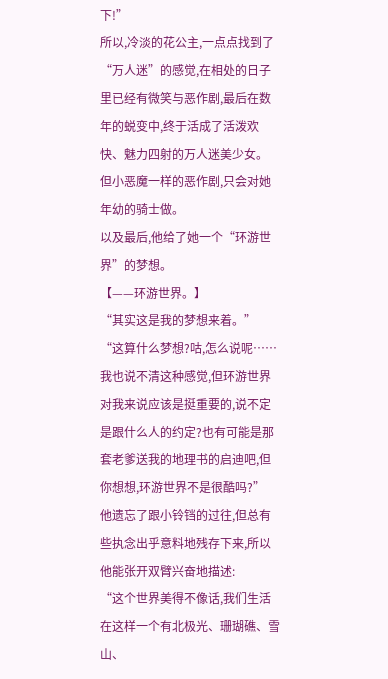下!”
所以,冷淡的花公主,一点点找到了“万人迷”的感觉,在相处的日子里已经有微笑与恶作剧,最后在数年的蜕变中,终于活成了活泼欢快、魅力四射的万人迷美少女。
但小恶魔一样的恶作剧,只会对她年幼的骑士做。
以及最后,他给了她一个“环游世界”的梦想。
【——环游世界。】
“其实这是我的梦想来着。”
“这算什么梦想?咕,怎么说呢……我也说不清这种感觉,但环游世界对我来说应该是挺重要的,说不定是跟什么人的约定?也有可能是那套老爹送我的地理书的启迪吧,但你想想,环游世界不是很酷吗?”
他遗忘了跟小铃铛的过往,但总有些执念出乎意料地残存下来,所以他能张开双臂兴奋地描述:
“这个世界美得不像话,我们生活在这样一个有北极光、珊瑚礁、雪山、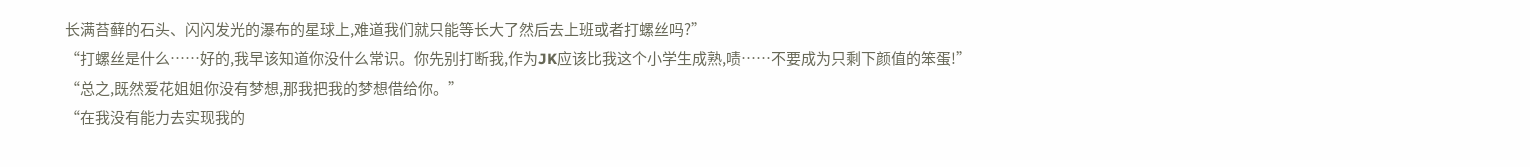长满苔藓的石头、闪闪发光的瀑布的星球上,难道我们就只能等长大了然后去上班或者打螺丝吗?”
“打螺丝是什么……好的,我早该知道你没什么常识。你先别打断我,作为JK应该比我这个小学生成熟,啧……不要成为只剩下颜值的笨蛋!”
“总之,既然爱花姐姐你没有梦想,那我把我的梦想借给你。”
“在我没有能力去实现我的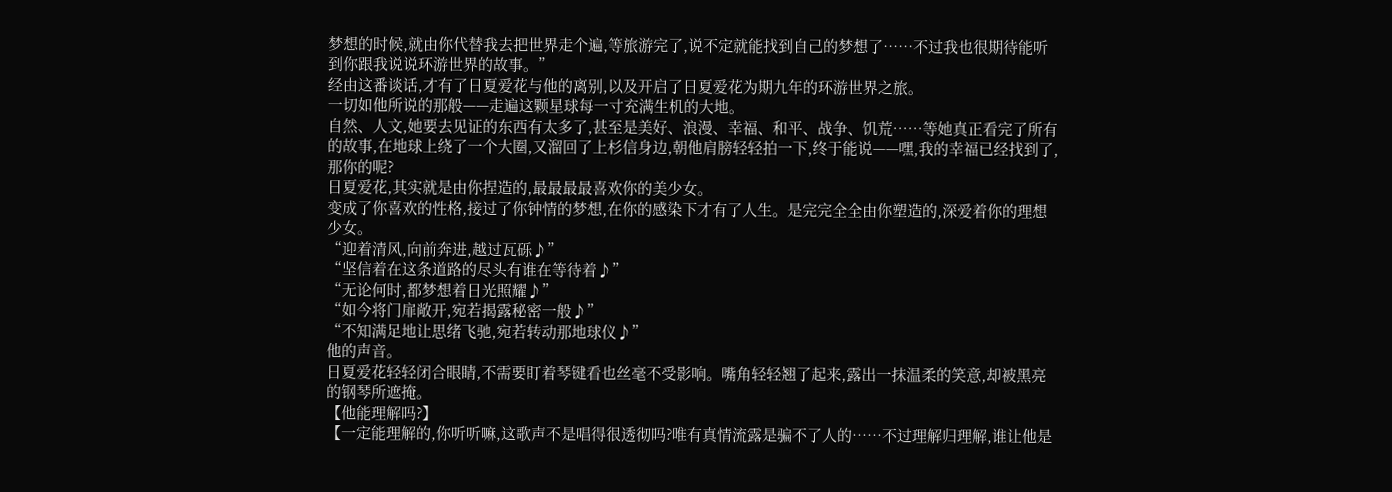梦想的时候,就由你代替我去把世界走个遍,等旅游完了,说不定就能找到自己的梦想了……不过我也很期待能听到你跟我说说环游世界的故事。”
经由这番谈话,才有了日夏爱花与他的离别,以及开启了日夏爱花为期九年的环游世界之旅。
一切如他所说的那般——走遍这颗星球每一寸充满生机的大地。
自然、人文,她要去见证的东西有太多了,甚至是美好、浪漫、幸福、和平、战争、饥荒……等她真正看完了所有的故事,在地球上绕了一个大圈,又溜回了上杉信身边,朝他肩膀轻轻拍一下,终于能说——嘿,我的幸福已经找到了,那你的呢?
日夏爱花,其实就是由你捏造的,最最最最喜欢你的美少女。
变成了你喜欢的性格,接过了你钟情的梦想,在你的感染下才有了人生。是完完全全由你塑造的,深爱着你的理想少女。
“迎着清风,向前奔进,越过瓦砾♪”
“坚信着在这条道路的尽头有谁在等待着♪”
“无论何时,都梦想着日光照耀♪”
“如今将门扉敞开,宛若揭露秘密一般♪”
“不知满足地让思绪飞驰,宛若转动那地球仪♪”
他的声音。
日夏爱花轻轻闭合眼睛,不需要盯着琴键看也丝毫不受影响。嘴角轻轻翘了起来,露出一抹温柔的笑意,却被黑亮的钢琴所遮掩。
【他能理解吗?】
【一定能理解的,你听听嘛,这歌声不是唱得很透彻吗?唯有真情流露是骗不了人的……不过理解归理解,谁让他是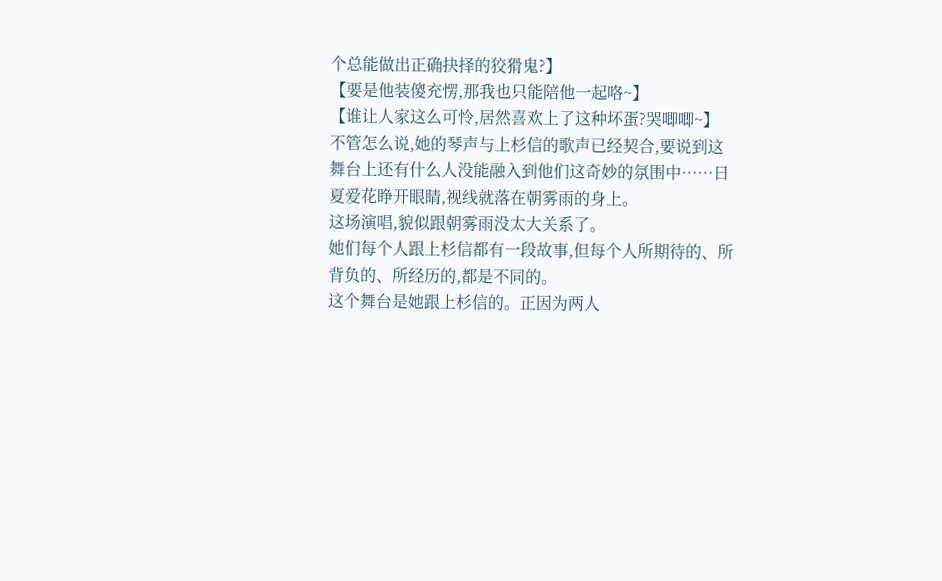个总能做出正确抉择的狡猾鬼?】
【要是他装傻充愣,那我也只能陪他一起咯~】
【谁让人家这么可怜,居然喜欢上了这种坏蛋?哭唧唧~】
不管怎么说,她的琴声与上杉信的歌声已经契合,要说到这舞台上还有什么人没能融入到他们这奇妙的氛围中……日夏爱花睁开眼睛,视线就落在朝雾雨的身上。
这场演唱,貌似跟朝雾雨没太大关系了。
她们每个人跟上杉信都有一段故事,但每个人所期待的、所背负的、所经历的,都是不同的。
这个舞台是她跟上杉信的。正因为两人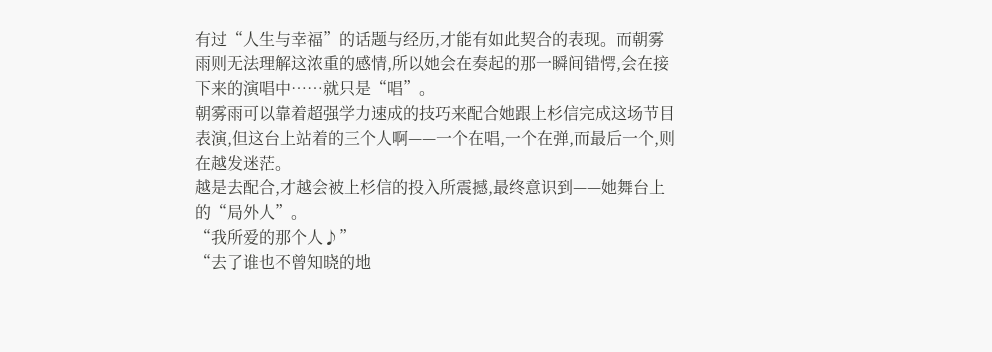有过“人生与幸福”的话题与经历,才能有如此契合的表现。而朝雾雨则无法理解这浓重的感情,所以她会在奏起的那一瞬间错愕,会在接下来的演唱中……就只是“唱”。
朝雾雨可以靠着超强学力速成的技巧来配合她跟上杉信完成这场节目表演,但这台上站着的三个人啊——一个在唱,一个在弹,而最后一个,则在越发迷茫。
越是去配合,才越会被上杉信的投入所震撼,最终意识到——她舞台上的“局外人”。
“我所爱的那个人♪”
“去了谁也不曾知晓的地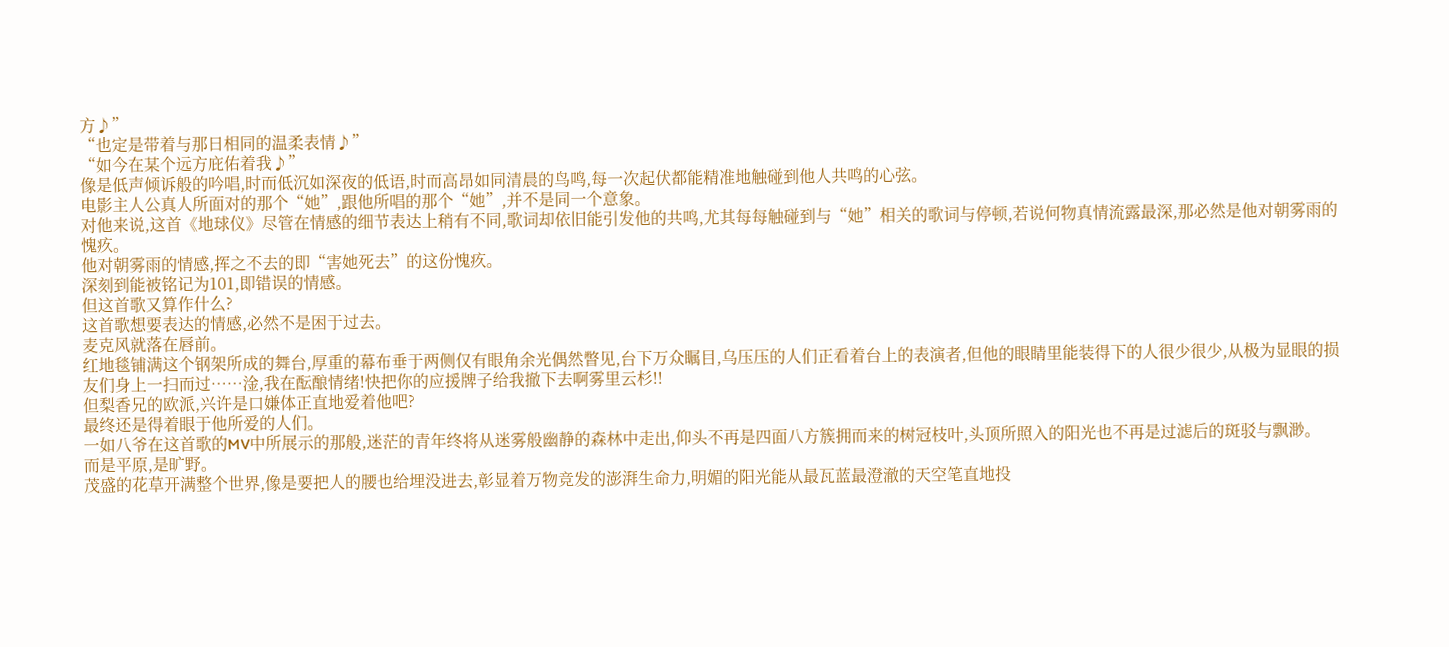方♪”
“也定是带着与那日相同的温柔表情♪”
“如今在某个远方庇佑着我♪”
像是低声倾诉般的吟唱,时而低沉如深夜的低语,时而高昂如同清晨的鸟鸣,每一次起伏都能精准地触碰到他人共鸣的心弦。
电影主人公真人所面对的那个“她”,跟他所唱的那个“她”,并不是同一个意象。
对他来说,这首《地球仪》尽管在情感的细节表达上稍有不同,歌词却依旧能引发他的共鸣,尤其每每触碰到与“她”相关的歌词与停顿,若说何物真情流露最深,那必然是他对朝雾雨的愧疚。
他对朝雾雨的情感,挥之不去的即“害她死去”的这份愧疚。
深刻到能被铭记为101,即错误的情感。
但这首歌又算作什么?
这首歌想要表达的情感,必然不是困于过去。
麦克风就落在唇前。
红地毯铺满这个钢架所成的舞台,厚重的幕布垂于两侧仅有眼角余光偶然瞥见,台下万众瞩目,乌压压的人们正看着台上的表演者,但他的眼睛里能装得下的人很少很少,从极为显眼的损友们身上一扫而过……淦,我在酝酿情绪!快把你的应援牌子给我撤下去啊雾里云杉!!
但梨香兄的欧派,兴许是口嫌体正直地爱着他吧?
最终还是得着眼于他所爱的人们。
一如八爷在这首歌的MV中所展示的那般,迷茫的青年终将从迷雾般幽静的森林中走出,仰头不再是四面八方簇拥而来的树冠枝叶,头顶所照入的阳光也不再是过滤后的斑驳与飘渺。
而是平原,是旷野。
茂盛的花草开满整个世界,像是要把人的腰也给埋没进去,彰显着万物竞发的澎湃生命力,明媚的阳光能从最瓦蓝最澄澈的天空笔直地投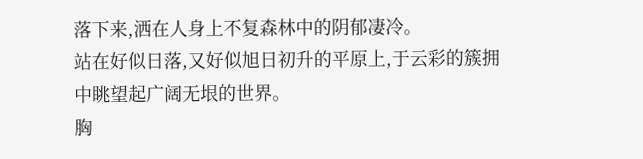落下来,洒在人身上不复森林中的阴郁凄冷。
站在好似日落,又好似旭日初升的平原上,于云彩的簇拥中眺望起广阔无垠的世界。
胸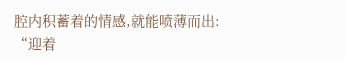腔内积蓄着的情感,就能喷薄而出:
“迎着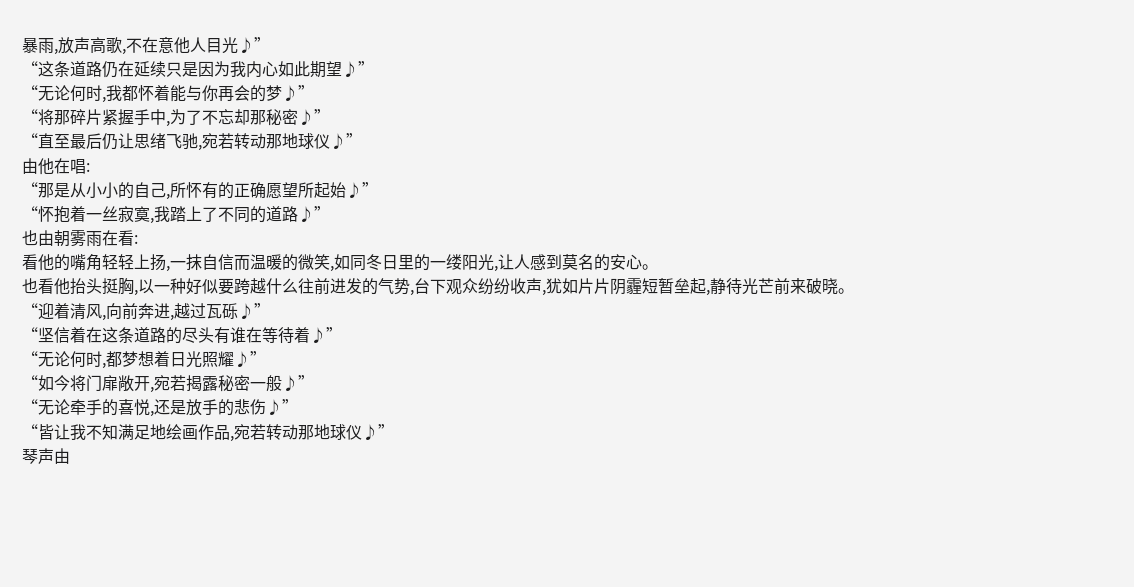暴雨,放声高歌,不在意他人目光♪”
“这条道路仍在延续只是因为我内心如此期望♪”
“无论何时,我都怀着能与你再会的梦♪”
“将那碎片紧握手中,为了不忘却那秘密♪”
“直至最后仍让思绪飞驰,宛若转动那地球仪♪”
由他在唱:
“那是从小小的自己,所怀有的正确愿望所起始♪”
“怀抱着一丝寂寞,我踏上了不同的道路♪”
也由朝雾雨在看:
看他的嘴角轻轻上扬,一抹自信而温暖的微笑,如同冬日里的一缕阳光,让人感到莫名的安心。
也看他抬头挺胸,以一种好似要跨越什么往前进发的气势,台下观众纷纷收声,犹如片片阴霾短暂垒起,静待光芒前来破晓。
“迎着清风,向前奔进,越过瓦砾♪”
“坚信着在这条道路的尽头有谁在等待着♪”
“无论何时,都梦想着日光照耀♪”
“如今将门扉敞开,宛若揭露秘密一般♪”
“无论牵手的喜悦,还是放手的悲伤♪”
“皆让我不知满足地绘画作品,宛若转动那地球仪♪”
琴声由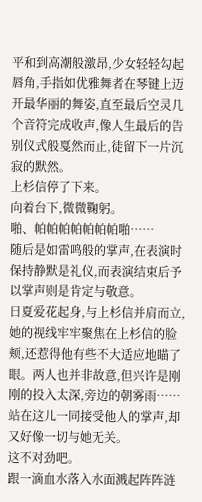平和到高潮般激昂,少女轻轻勾起唇角,手指如优雅舞者在琴键上迈开最华丽的舞姿,直至最后空灵几个音符完成收声,像人生最后的告别仪式般戛然而止,徒留下一片沉寂的默然。
上杉信停了下来。
向着台下,微微鞠躬。
啪、帕帕帕帕帕帕帕啪……
随后是如雷鸣般的掌声,在表演时保持静默是礼仪,而表演结束后予以掌声则是肯定与敬意。
日夏爱花起身,与上杉信并肩而立,她的视线牢牢聚焦在上杉信的脸颊,还惹得他有些不大适应地瞄了眼。两人也并非故意,但兴许是刚刚的投入太深,旁边的朝雾雨……站在这儿一同接受他人的掌声,却又好像一切与她无关。
这不对劲吧。
跟一滴血水落入水面溅起阵阵涟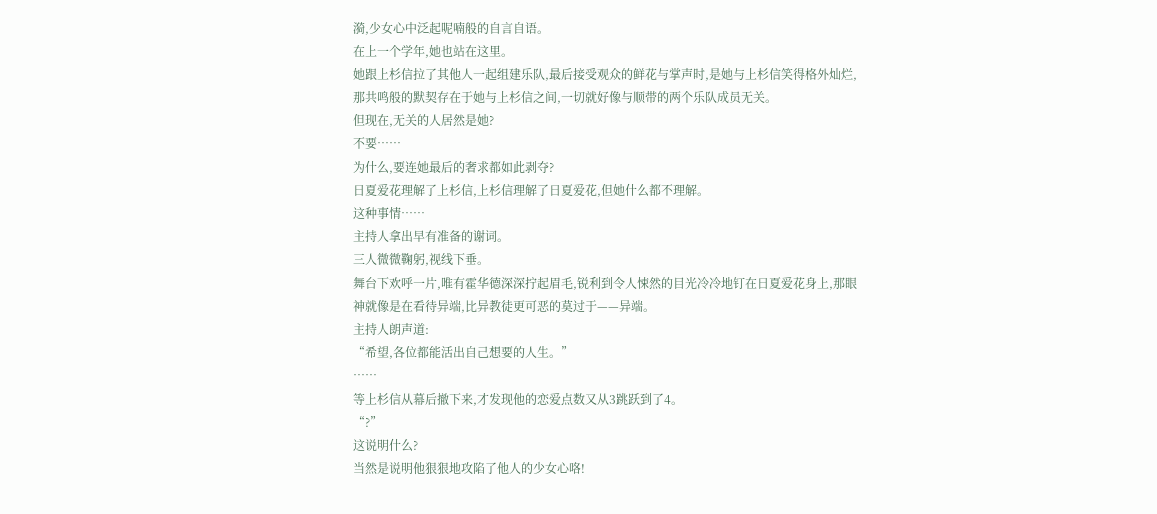漪,少女心中泛起呢喃般的自言自语。
在上一个学年,她也站在这里。
她跟上杉信拉了其他人一起组建乐队,最后接受观众的鲜花与掌声时,是她与上杉信笑得格外灿烂,那共鸣般的默契存在于她与上杉信之间,一切就好像与顺带的两个乐队成员无关。
但现在,无关的人居然是她?
不要……
为什么,要连她最后的奢求都如此剥夺?
日夏爱花理解了上杉信,上杉信理解了日夏爱花,但她什么都不理解。
这种事情……
主持人拿出早有准备的谢词。
三人微微鞠躬,视线下垂。
舞台下欢呼一片,唯有霍华德深深拧起眉毛,锐利到令人悚然的目光冷冷地钉在日夏爱花身上,那眼神就像是在看待异端,比异教徒更可恶的莫过于——异端。
主持人朗声道:
“希望,各位都能活出自己想要的人生。”
……
等上杉信从幕后撤下来,才发现他的恋爱点数又从3跳跃到了4。
“?”
这说明什么?
当然是说明他狠狠地攻陷了他人的少女心咯!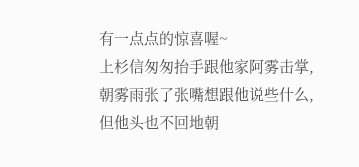有一点点的惊喜喔~
上杉信匆匆抬手跟他家阿雾击掌,朝雾雨张了张嘴想跟他说些什么,但他头也不回地朝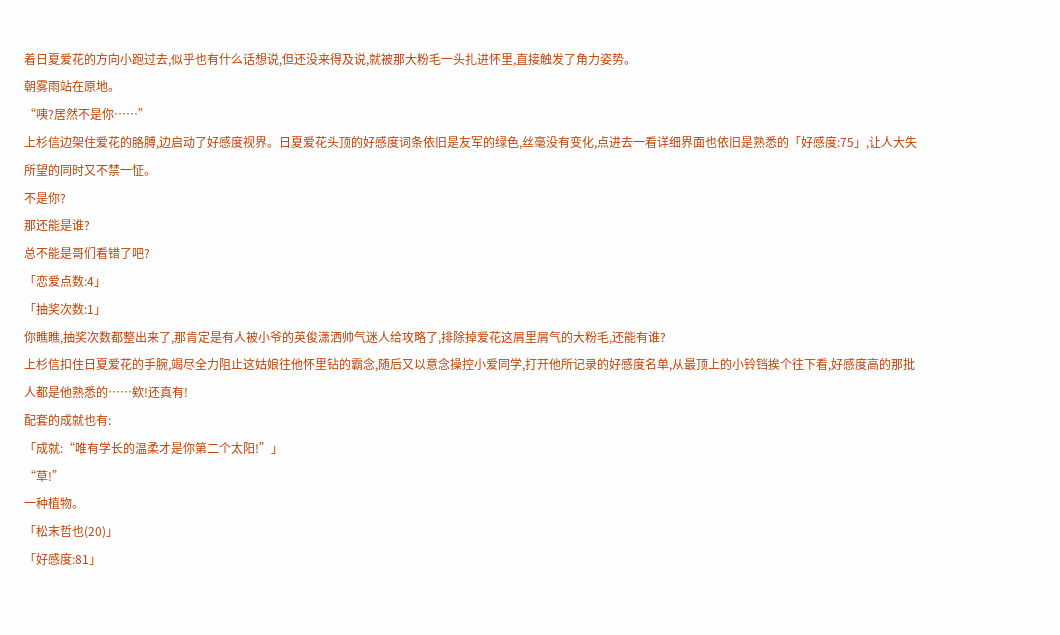着日夏爱花的方向小跑过去,似乎也有什么话想说,但还没来得及说,就被那大粉毛一头扎进怀里,直接触发了角力姿势。
朝雾雨站在原地。
“咦?居然不是你……”
上杉信边架住爱花的胳膊,边启动了好感度视界。日夏爱花头顶的好感度词条依旧是友军的绿色,丝毫没有变化,点进去一看详细界面也依旧是熟悉的「好感度:75」,让人大失所望的同时又不禁一怔。
不是你?
那还能是谁?
总不能是哥们看错了吧?
「恋爱点数:4」
「抽奖次数:1」
你瞧瞧,抽奖次数都整出来了,那肯定是有人被小爷的英俊潇洒帅气迷人给攻略了,排除掉爱花这屑里屑气的大粉毛,还能有谁?
上杉信扣住日夏爱花的手腕,竭尽全力阻止这姑娘往他怀里钻的霸念,随后又以意念操控小爱同学,打开他所记录的好感度名单,从最顶上的小铃铛挨个往下看,好感度高的那批人都是他熟悉的……欸!还真有!
配套的成就也有:
「成就:“唯有学长的温柔才是你第二个太阳!”」
“草!”
一种植物。
「松末哲也(20)」
「好感度:81」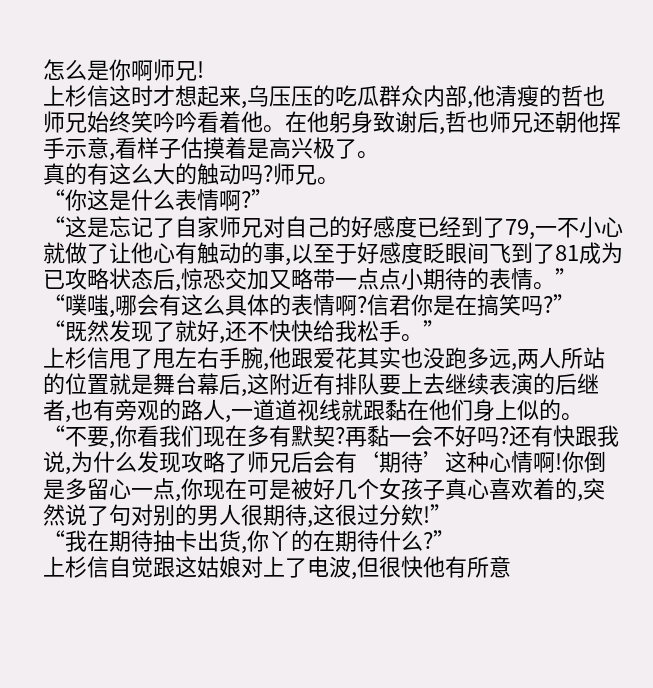怎么是你啊师兄!
上杉信这时才想起来,乌压压的吃瓜群众内部,他清瘦的哲也师兄始终笑吟吟看着他。在他躬身致谢后,哲也师兄还朝他挥手示意,看样子估摸着是高兴极了。
真的有这么大的触动吗?师兄。
“你这是什么表情啊?”
“这是忘记了自家师兄对自己的好感度已经到了79,一不小心就做了让他心有触动的事,以至于好感度眨眼间飞到了81成为已攻略状态后,惊恐交加又略带一点点小期待的表情。”
“噗嗤,哪会有这么具体的表情啊?信君你是在搞笑吗?”
“既然发现了就好,还不快快给我松手。”
上杉信甩了甩左右手腕,他跟爱花其实也没跑多远,两人所站的位置就是舞台幕后,这附近有排队要上去继续表演的后继者,也有旁观的路人,一道道视线就跟黏在他们身上似的。
“不要,你看我们现在多有默契?再黏一会不好吗?还有快跟我说,为什么发现攻略了师兄后会有‘期待’这种心情啊!你倒是多留心一点,你现在可是被好几个女孩子真心喜欢着的,突然说了句对别的男人很期待,这很过分欸!”
“我在期待抽卡出货,你丫的在期待什么?”
上杉信自觉跟这姑娘对上了电波,但很快他有所意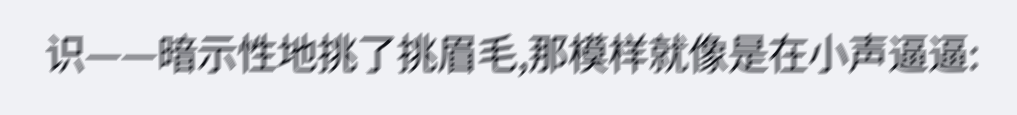识——暗示性地挑了挑眉毛,那模样就像是在小声逼逼: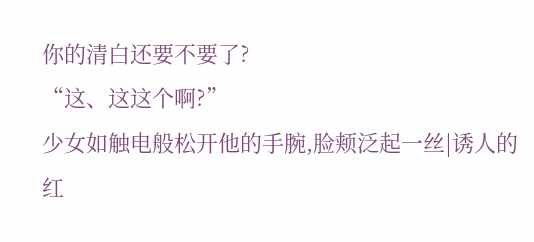你的清白还要不要了?
“这、这这个啊?”
少女如触电般松开他的手腕,脸颊泛起一丝|诱人的红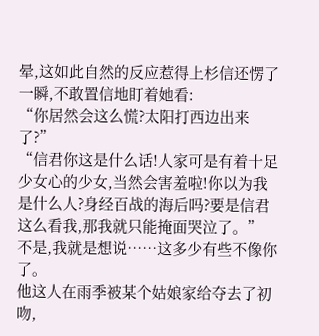晕,这如此自然的反应惹得上杉信还愣了一瞬,不敢置信地盯着她看:
“你居然会这么慌?太阳打西边出来了?”
“信君你这是什么话!人家可是有着十足少女心的少女,当然会害羞啦!你以为我是什么人?身经百战的海后吗?要是信君这么看我,那我就只能掩面哭泣了。”
不是,我就是想说……这多少有些不像你了。
他这人在雨季被某个姑娘家给夺去了初吻,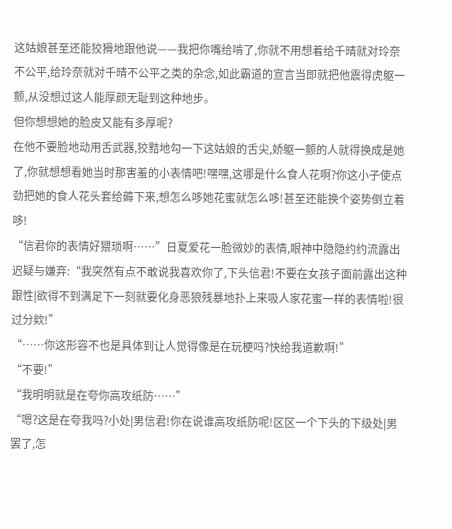这姑娘甚至还能狡猾地跟他说——我把你嘴给啃了,你就不用想着给千晴就对玲奈不公平,给玲奈就对千晴不公平之类的杂念,如此霸道的宣言当即就把他震得虎躯一颤,从没想过这人能厚颜无耻到这种地步。
但你想想她的脸皮又能有多厚呢?
在他不要脸地动用舌武器,狡黠地勾一下这姑娘的舌尖,娇躯一颤的人就得换成是她了,你就想想看她当时那害羞的小表情吧!嘿嘿,这哪是什么食人花啊?你这小子使点劲把她的食人花头套给薅下来,想怎么哆她花蜜就怎么哆!甚至还能换个姿势倒立着哆!
“信君你的表情好猥琐啊……”日夏爱花一脸微妙的表情,眼神中隐隐约约流露出迟疑与嫌弃:“我突然有点不敢说我喜欢你了,下头信君!不要在女孩子面前露出这种跟性|欲得不到满足下一刻就要化身恶狼残暴地扑上来吸人家花蜜一样的表情啦!很过分欸!”
“……你这形容不也是具体到让人觉得像是在玩梗吗?快给我道歉啊!”
“不要!”
“我明明就是在夸你高攻纸防……”
“嗯?这是在夸我吗?小处|男信君!你在说谁高攻纸防呢!区区一个下头的下级处|男罢了,怎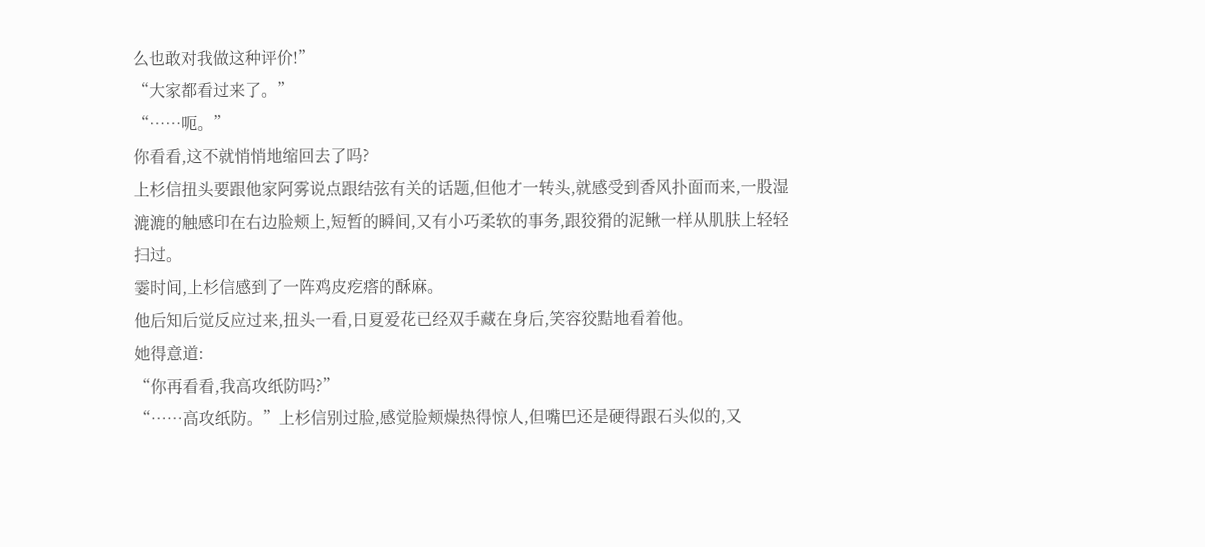么也敢对我做这种评价!”
“大家都看过来了。”
“……呃。”
你看看,这不就悄悄地缩回去了吗?
上杉信扭头要跟他家阿雾说点跟结弦有关的话题,但他才一转头,就感受到香风扑面而来,一股湿漉漉的触感印在右边脸颊上,短暂的瞬间,又有小巧柔软的事务,跟狡猾的泥鳅一样从肌肤上轻轻扫过。
霎时间,上杉信感到了一阵鸡皮疙瘩的酥麻。
他后知后觉反应过来,扭头一看,日夏爱花已经双手藏在身后,笑容狡黠地看着他。
她得意道:
“你再看看,我高攻纸防吗?”
“……高攻纸防。”上杉信别过脸,感觉脸颊燥热得惊人,但嘴巴还是硬得跟石头似的,又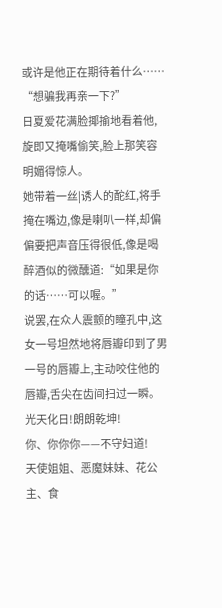或许是他正在期待着什么……
“想骗我再亲一下?”
日夏爱花满脸揶揄地看着他,旋即又掩嘴偷笑,脸上那笑容明媚得惊人。
她带着一丝|诱人的酡红,将手掩在嘴边,像是喇叭一样,却偏偏要把声音压得很低,像是喝醉酒似的微醺道:“如果是你的话……可以喔。”
说罢,在众人震颤的瞳孔中,这女一号坦然地将唇瓣印到了男一号的唇瓣上,主动咬住他的唇瓣,舌尖在齿间扫过一瞬。
光天化日!朗朗乾坤!
你、你你你——不守妇道!
天使姐姐、恶魔妹妹、花公主、食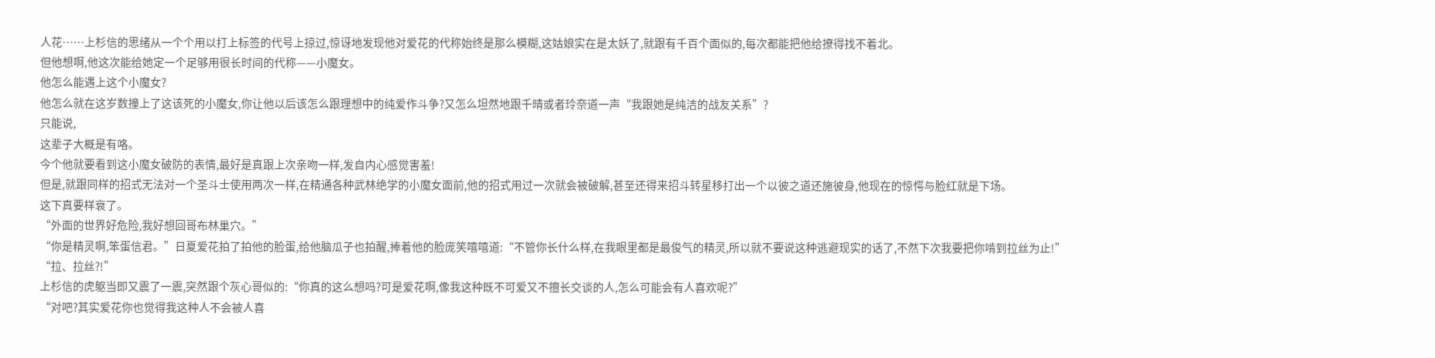人花……上杉信的思绪从一个个用以打上标签的代号上掠过,惊讶地发现他对爱花的代称始终是那么模糊,这姑娘实在是太妖了,就跟有千百个面似的,每次都能把他给撩得找不着北。
但他想啊,他这次能给她定一个足够用很长时间的代称——小魔女。
他怎么能遇上这个小魔女?
他怎么就在这岁数撞上了这该死的小魔女,你让他以后该怎么跟理想中的纯爱作斗争?又怎么坦然地跟千晴或者玲奈道一声“我跟她是纯洁的战友关系”?
只能说,
这辈子大概是有咯。
今个他就要看到这小魔女破防的表情,最好是真跟上次亲吻一样,发自内心感觉害羞!
但是,就跟同样的招式无法对一个圣斗士使用两次一样,在精通各种武林绝学的小魔女面前,他的招式用过一次就会被破解,甚至还得来招斗转星移打出一个以彼之道还施彼身,他现在的惊愕与脸红就是下场。
这下真要样衰了。
“外面的世界好危险,我好想回哥布林巢穴。”
“你是精灵啊,笨蛋信君。”日夏爱花拍了拍他的脸蛋,给他脑瓜子也拍醒,捧着他的脸庞笑嘻嘻道:“不管你长什么样,在我眼里都是最俊气的精灵,所以就不要说这种逃避现实的话了,不然下次我要把你啃到拉丝为止!”
“拉、拉丝?!”
上杉信的虎躯当即又震了一震,突然跟个灰心哥似的:“你真的这么想吗?可是爱花啊,像我这种既不可爱又不擅长交谈的人,怎么可能会有人喜欢呢?”
“对吧?其实爱花你也觉得我这种人不会被人喜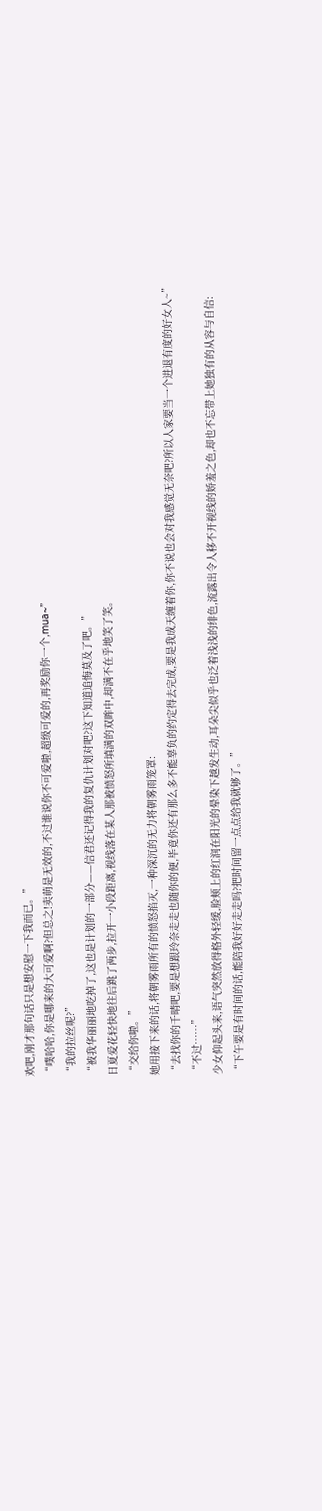欢吧,刚才那句话只是想安慰一下我而已。”
“噗哈哈,你是哪来的大可爱啊?但总之!卖萌是无效的,不过谁说你不可爱啦,超级可爱的,再奖励你一个,mua~”
“我的拉丝呢?”
“被我华丽丽地吃掉了,这也是计划的一部分——信君还记得我的复仇计划对吧?这下知道追悔莫及了吧。”
日夏爱花轻快地往后跳了两步,拉开一小段距离,视线落在某人那被愤怒所填满的双眸中,却满不在乎地笑了笑。
“交给你啦。”
她用接下来的话,将朝雾雨所有的愤怒掐灭,一种深沉的无力将朝雾雨笼罩:
“去找你的千晴吧,要是想跟玲奈走走也随你的便,毕竟你还有那么多不能辜负的约定得去完成,要是我成天缠着你,你不说也会对我感觉无奈吧?所以人家要当一个进退有度的好女人~”
“不过……”
少女仰起头来,语气突然放得格外轻缓,脸颊上的红润在阳光的晕染下越发生动,耳朵尖似乎也泛着浅浅的绯色,流露出令人移不开视线的娇羞之色,却也不忘带上她独有的从容与自信:
“下午要是有时间的话,能陪我好好走走吗?把时间留一点点给我就够了。”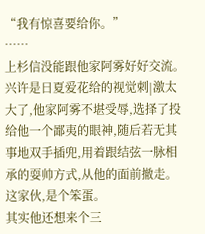“我有惊喜要给你。”
……
上杉信没能跟他家阿雾好好交流。
兴许是日夏爱花给的视觉刺|激太大了,他家阿雾不堪受辱,选择了投给他一个鄙夷的眼神,随后若无其事地双手插兜,用着跟结弦一脉相承的耍帅方式,从他的面前撤走。
这家伙,是个笨蛋。
其实他还想来个三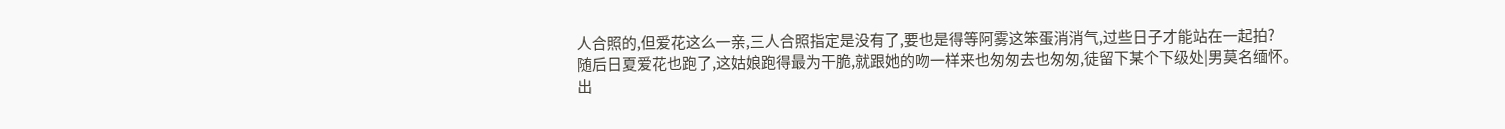人合照的,但爱花这么一亲,三人合照指定是没有了,要也是得等阿雾这笨蛋消消气,过些日子才能站在一起拍?
随后日夏爱花也跑了,这姑娘跑得最为干脆,就跟她的吻一样来也匆匆去也匆匆,徒留下某个下级处|男莫名缅怀。
出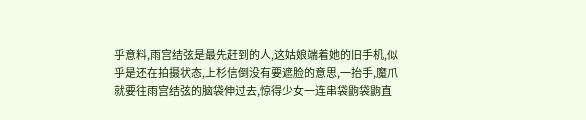乎意料,雨宫结弦是最先赶到的人,这姑娘端着她的旧手机,似乎是还在拍摄状态,上杉信倒没有要遮脸的意思,一抬手,魔爪就要往雨宫结弦的脑袋伸过去,惊得少女一连串袋鼩袋鼩直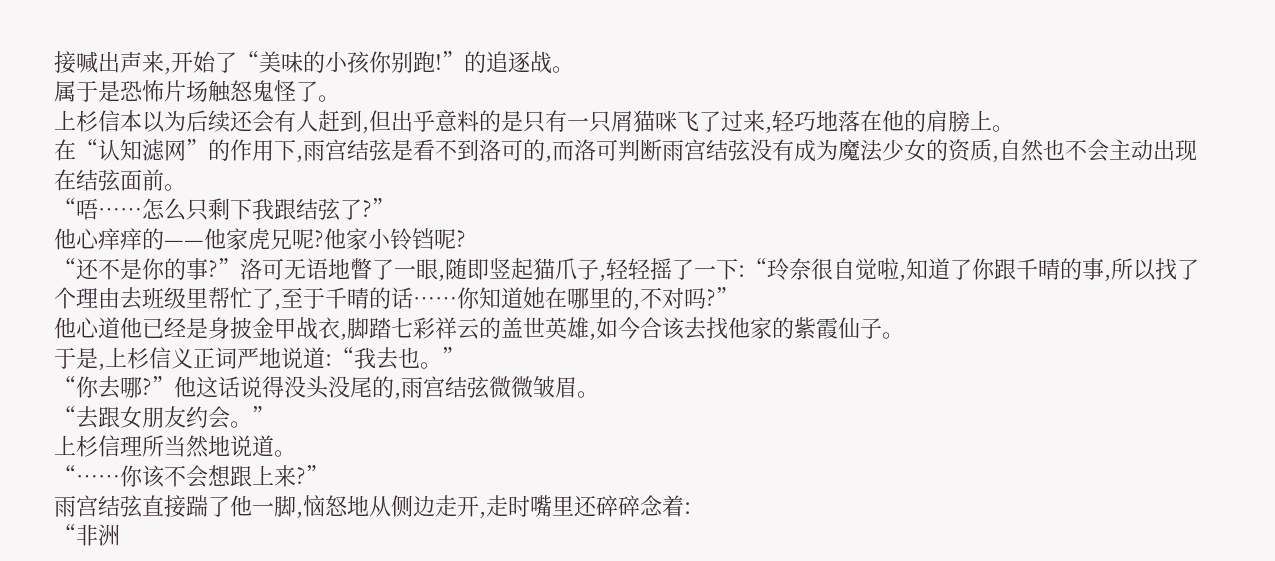接喊出声来,开始了“美味的小孩你别跑!”的追逐战。
属于是恐怖片场触怒鬼怪了。
上杉信本以为后续还会有人赶到,但出乎意料的是只有一只屑猫咪飞了过来,轻巧地落在他的肩膀上。
在“认知滤网”的作用下,雨宫结弦是看不到洛可的,而洛可判断雨宫结弦没有成为魔法少女的资质,自然也不会主动出现在结弦面前。
“唔……怎么只剩下我跟结弦了?”
他心痒痒的——他家虎兄呢?他家小铃铛呢?
“还不是你的事?”洛可无语地瞥了一眼,随即竖起猫爪子,轻轻摇了一下:“玲奈很自觉啦,知道了你跟千晴的事,所以找了个理由去班级里帮忙了,至于千晴的话……你知道她在哪里的,不对吗?”
他心道他已经是身披金甲战衣,脚踏七彩祥云的盖世英雄,如今合该去找他家的紫霞仙子。
于是,上杉信义正词严地说道:“我去也。”
“你去哪?”他这话说得没头没尾的,雨宫结弦微微皱眉。
“去跟女朋友约会。”
上杉信理所当然地说道。
“……你该不会想跟上来?”
雨宫结弦直接踹了他一脚,恼怒地从侧边走开,走时嘴里还碎碎念着:
“非洲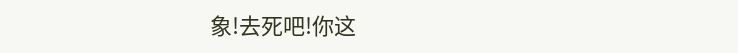象!去死吧!你这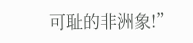可耻的非洲象!”